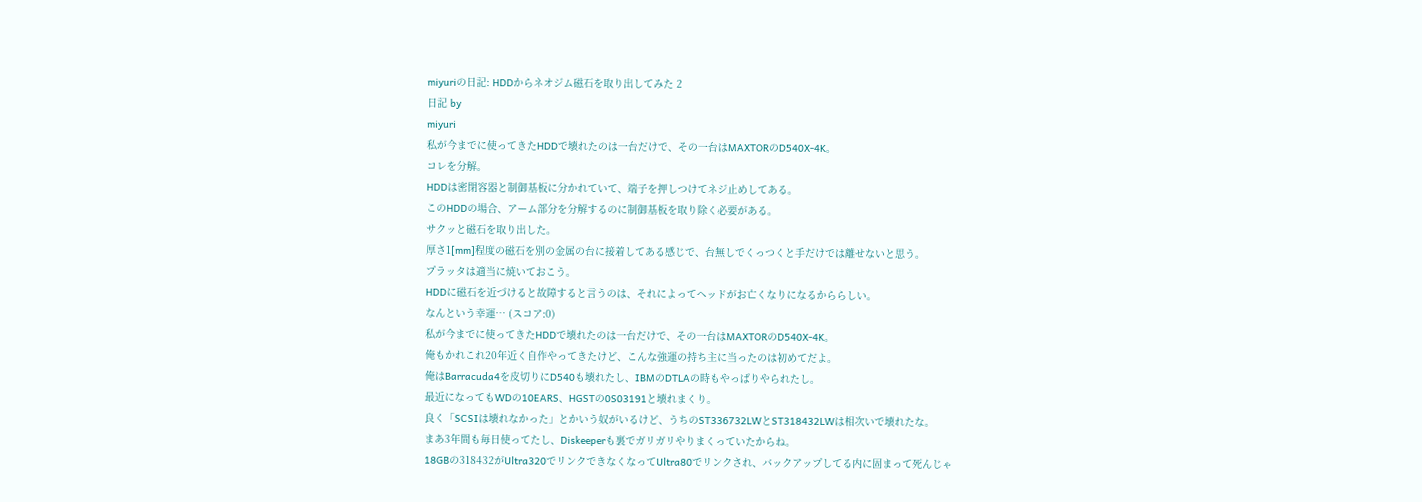miyuriの日記: HDDからネオジム磁石を取り出してみた 2
日記 by
miyuri
私が今までに使ってきたHDDで壊れたのは一台だけで、その一台はMAXTORのD540X-4K。
コレを分解。
HDDは密閉容器と制御基板に分かれていて、端子を押しつけてネジ止めしてある。
このHDDの場合、アーム部分を分解するのに制御基板を取り除く必要がある。
サクッと磁石を取り出した。
厚さ1[mm]程度の磁石を別の金属の台に接着してある感じで、台無しでくっつくと手だけでは離せないと思う。
プラッタは適当に焼いておこう。
HDDに磁石を近づけると故障すると言うのは、それによってヘッドがお亡くなりになるかららしい。
なんという幸運… (スコア:0)
私が今までに使ってきたHDDで壊れたのは一台だけで、その一台はMAXTORのD540X-4K。
俺もかれこれ20年近く自作やってきたけど、こんな強運の持ち主に当ったのは初めてだよ。
俺はBarracuda4を皮切りにD540も壊れたし、IBMのDTLAの時もやっぱりやられたし。
最近になってもWDの10EARS、HGSTの0S03191と壊れまくり。
良く「SCSIは壊れなかった」とかいう奴がいるけど、うちのST336732LWとST318432LWは相次いで壊れたな。
まあ3年間も毎日使ってたし、Diskeeperも裏でガリガリやりまくっていたからね。
18GBの318432がUltra320でリンクできなくなってUltra80でリンクされ、バックアップしてる内に固まって死んじゃ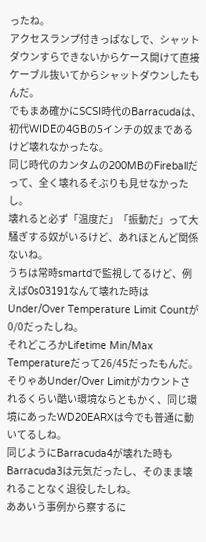ったね。
アクセスランプ付きっぱなしで、シャットダウンすらできないからケース開けて直接ケーブル抜いてからシャットダウンしたもんだ。
でもまあ確かにSCSI時代のBarracudaは、初代WIDEの4GBの5インチの奴まであるけど壊れなかったな。
同じ時代のカンタムの200MBのFireballだって、全く壊れるそぶりも見せなかったし。
壊れると必ず「温度だ」「振動だ」って大騒ぎする奴がいるけど、あれほとんど関係ないね。
うちは常時smartdで監視してるけど、例えば0s03191なんて壊れた時はUnder/Over Temperature Limit Countが0/0だったしね。
それどころかLifetime Min/Max Temperatureだって26/45だったもんだ。
そりゃあUnder/Over Limitがカウントされるくらい酷い環境ならともかく、同じ環境にあったWD20EARXは今でも普通に動いてるしね。
同じようにBarracuda4が壊れた時もBarracuda3は元気だったし、そのまま壊れることなく退役したしね。
ああいう事例から察するに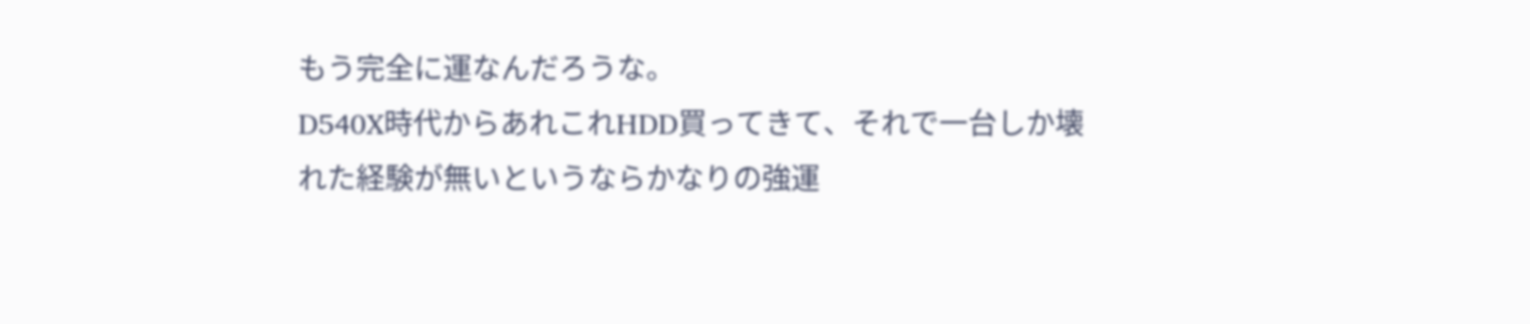もう完全に運なんだろうな。
D540X時代からあれこれHDD買ってきて、それで一台しか壊れた経験が無いというならかなりの強運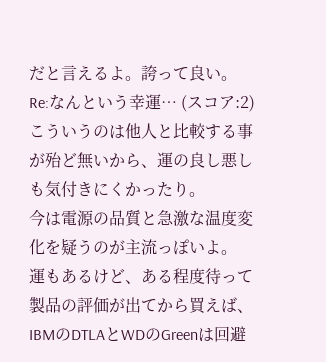だと言えるよ。誇って良い。
Re:なんという幸運… (スコア:2)
こういうのは他人と比較する事が殆ど無いから、運の良し悪しも気付きにくかったり。
今は電源の品質と急激な温度変化を疑うのが主流っぽいよ。
運もあるけど、ある程度待って製品の評価が出てから買えば、IBMのDTLAとWDのGreenは回避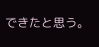できたと思う。